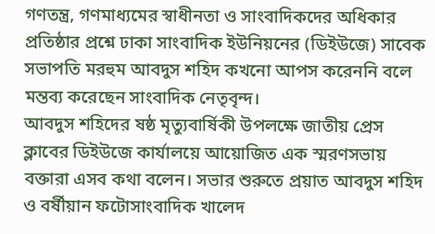গণতন্ত্র, গণমাধ্যমের স্বাধীনতা ও সাংবাদিকদের অধিকার প্রতিষ্ঠার প্রশ্নে ঢাকা সাংবাদিক ইউনিয়নের (ডিইউজে) সাবেক সভাপতি মরহুম আবদুস শহিদ কখনো আপস করেননি বলে মন্তব্য করেছেন সাংবাদিক নেতৃবৃন্দ।
আবদুস শহিদের ষষ্ঠ মৃত্যুবার্ষিকী উপলক্ষে জাতীয় প্রেস ক্লাবের ডিইউজে কার্যালয়ে আয়োজিত এক স্মরণসভায় বক্তারা এসব কথা বলেন। সভার শুরুতে প্রয়াত আবদুস শহিদ ও বর্ষীয়ান ফটোসাংবাদিক খালেদ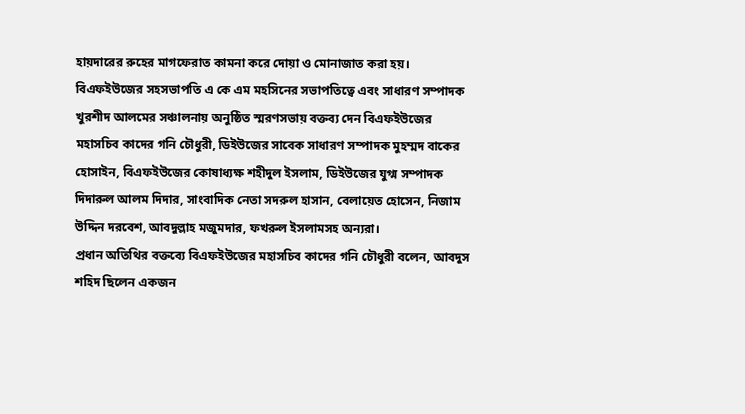হায়দারের রুহের মাগফেরাত কামনা করে দোয়া ও মোনাজাত করা হয়।
বিএফইউজের সহসভাপতি এ কে এম মহসিনের সভাপতিত্বে এবং সাধারণ সম্পাদক খুরশীদ আলমের সঞ্চালনায় অনুষ্ঠিত স্মরণসভায় বক্তব্য দেন বিএফইউজের মহাসচিব কাদের গনি চৌধুরী, ডিইউজের সাবেক সাধারণ সম্পাদক মুহম্মদ বাকের হোসাইন, বিএফইউজের কোষাধ্যক্ষ শহীদুল ইসলাম, ডিইউজের যুগ্ম সম্পাদক দিদারুল আলম দিদার, সাংবাদিক নেতা সদরুল হাসান, বেলায়েত হোসেন, নিজাম উদ্দিন দরবেশ, আবদুল্লাহ মজুমদার, ফখরুল ইসলামসহ অন্যরা।
প্রধান অতিথির বক্তব্যে বিএফইউজের মহাসচিব কাদের গনি চৌধুরী বলেন, আবদুস শহিদ ছিলেন একজন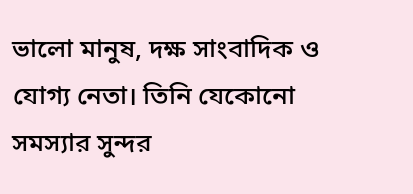ভালো মানুষ, দক্ষ সাংবাদিক ও যোগ্য নেতা। তিনি যেকোনো সমস্যার সুন্দর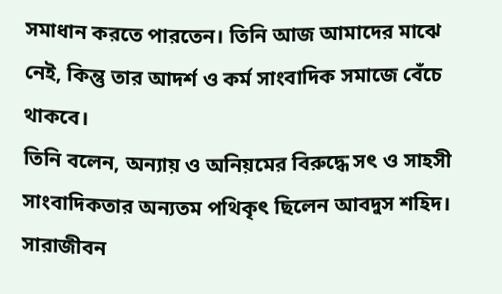সমাধান করতে পারতেন। তিনি আজ আমাদের মাঝে নেই, কিন্তু তার আদর্শ ও কর্ম সাংবাদিক সমাজে বেঁচে থাকবে।
তিনি বলেন, অন্যায় ও অনিয়মের বিরুদ্ধে সৎ ও সাহসী সাংবাদিকতার অন্যতম পথিকৃৎ ছিলেন আবদুস শহিদ। সারাজীবন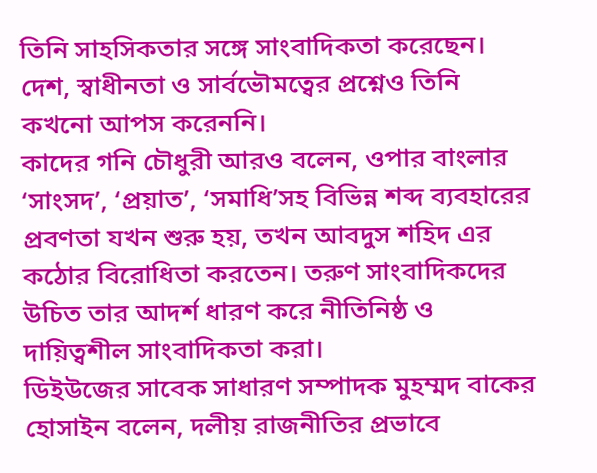তিনি সাহসিকতার সঙ্গে সাংবাদিকতা করেছেন। দেশ, স্বাধীনতা ও সার্বভৌমত্বের প্রশ্নেও তিনি কখনো আপস করেননি।
কাদের গনি চৌধুরী আরও বলেন, ওপার বাংলার ‘সাংসদ’, ‘প্রয়াত’, ‘সমাধি’সহ বিভিন্ন শব্দ ব্যবহারের প্রবণতা যখন শুরু হয়, তখন আবদুস শহিদ এর কঠোর বিরোধিতা করতেন। তরুণ সাংবাদিকদের উচিত তার আদর্শ ধারণ করে নীতিনিষ্ঠ ও দায়িত্বশীল সাংবাদিকতা করা।
ডিইউজের সাবেক সাধারণ সম্পাদক মুহম্মদ বাকের হোসাইন বলেন, দলীয় রাজনীতির প্রভাবে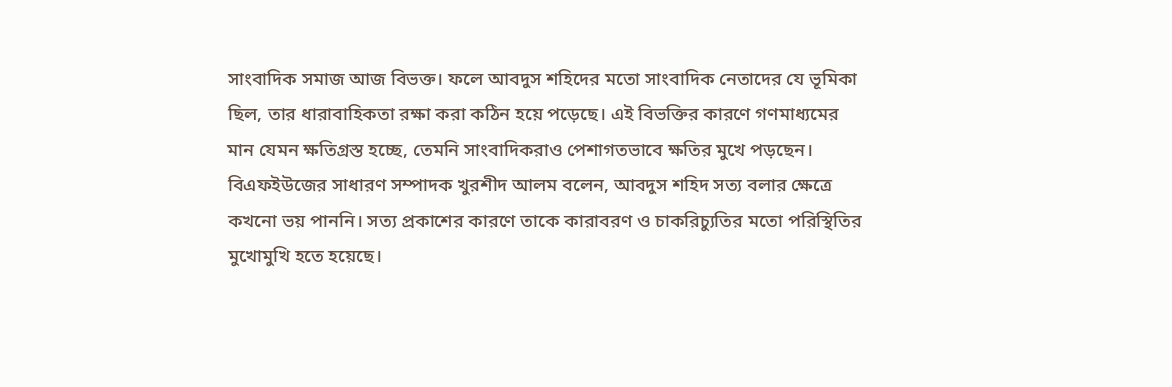সাংবাদিক সমাজ আজ বিভক্ত। ফলে আবদুস শহিদের মতো সাংবাদিক নেতাদের যে ভূমিকা ছিল, তার ধারাবাহিকতা রক্ষা করা কঠিন হয়ে পড়েছে। এই বিভক্তির কারণে গণমাধ্যমের মান যেমন ক্ষতিগ্রস্ত হচ্ছে, তেমনি সাংবাদিকরাও পেশাগতভাবে ক্ষতির মুখে পড়ছেন।
বিএফইউজের সাধারণ সম্পাদক খুরশীদ আলম বলেন, আবদুস শহিদ সত্য বলার ক্ষেত্রে কখনো ভয় পাননি। সত্য প্রকাশের কারণে তাকে কারাবরণ ও চাকরিচ্যুতির মতো পরিস্থিতির মুখোমুখি হতে হয়েছে।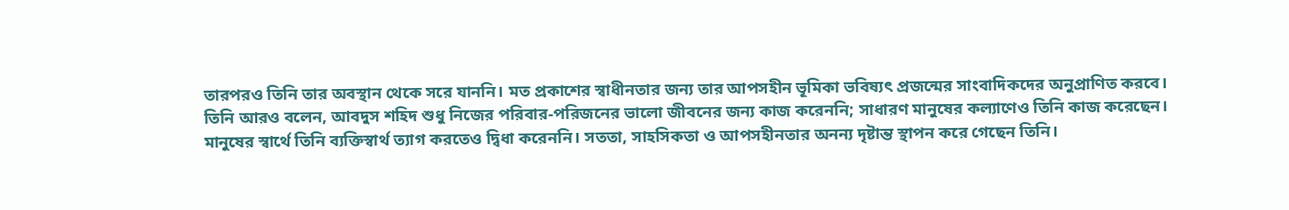তারপরও তিনি তার অবস্থান থেকে সরে যাননি। মত প্রকাশের স্বাধীনতার জন্য তার আপসহীন ভূমিকা ভবিষ্যৎ প্রজন্মের সাংবাদিকদের অনুপ্রাণিত করবে।
তিনি আরও বলেন, আবদুস শহিদ শুধু নিজের পরিবার-পরিজনের ভালো জীবনের জন্য কাজ করেননি; সাধারণ মানুষের কল্যাণেও তিনি কাজ করেছেন। মানুষের স্বার্থে তিনি ব্যক্তিস্বার্থ ত্যাগ করতেও দ্বিধা করেননি। সততা, সাহসিকতা ও আপসহীনতার অনন্য দৃষ্টান্ত স্থাপন করে গেছেন তিনি।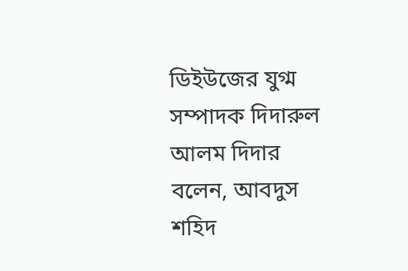ডিইউজের যুগ্ম সম্পাদক দিদারুল আলম দিদার বলেন, আবদুস শহিদ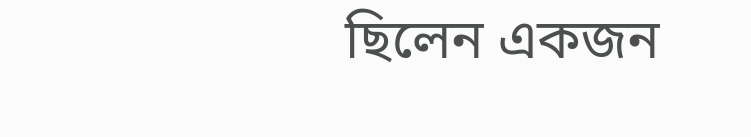ছিলেন একজন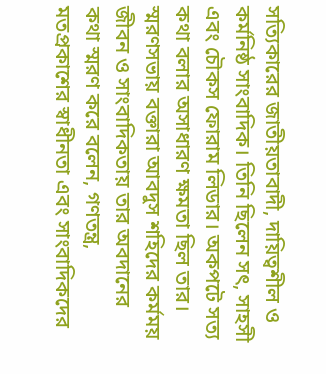সত্যিকারের জাতীয়তাবাদী, দায়িত্বশীল ও কর্মনিষ্ঠ সাংবাদিক। তিনি ছিলেন সৎ, সাহসী এবং চৌকস ফোরাম লিডার। অকপটে সত্য কথা বলার অসাধারণ ক্ষমতা ছিল তার।
স্মরণসভায় বক্তারা আবদুস শহিদের কর্মময় জীবন ও সাংবাদিকতায় তার অবদানের কথা স্মরণ করে বলেন, গণতন্ত্র, মতপ্রকাশের স্বাধীনতা এবং সাংবাদিকদের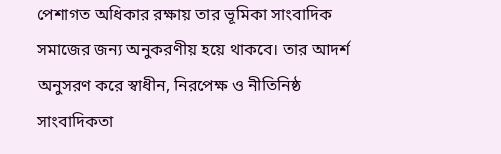পেশাগত অধিকার রক্ষায় তার ভূমিকা সাংবাদিক সমাজের জন্য অনুকরণীয় হয়ে থাকবে। তার আদর্শ অনুসরণ করে স্বাধীন, নিরপেক্ষ ও নীতিনিষ্ঠ সাংবাদিকতা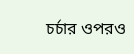চর্চার ওপরও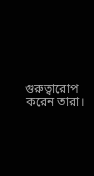গুরুত্বারোপ করেন তারা।